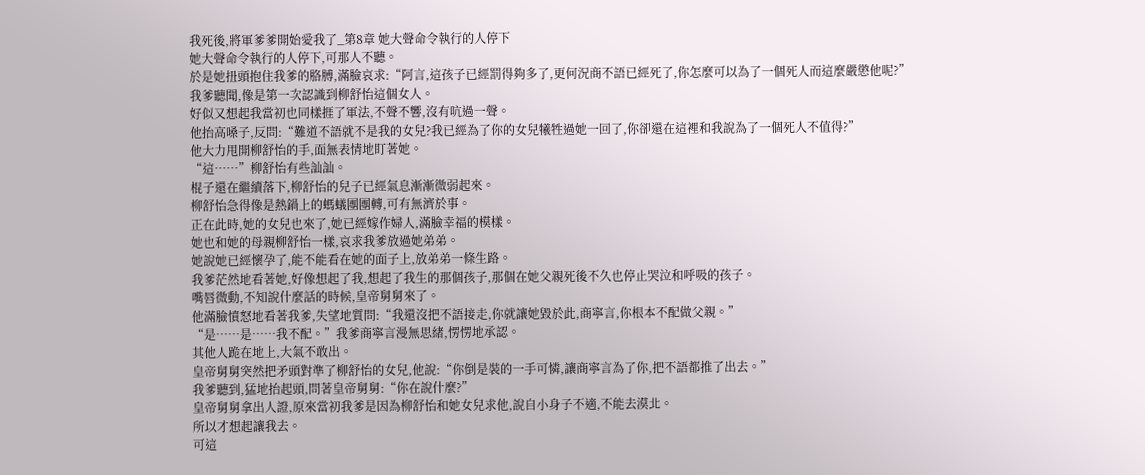我死後,將軍爹爹開始愛我了_第8章 她大聲命令執行的人停下
她大聲命令執行的人停下,可那人不聽。
於是她扭頭抱住我爹的胳膊,滿臉哀求:“阿言,這孩子已經罰得夠多了,更何況商不語已經死了,你怎麼可以為了一個死人而這麼嚴懲他呢?”
我爹聽聞,像是第一次認識到柳舒怡這個女人。
好似又想起我當初也同樣捱了軍法,不聲不響,沒有吭過一聲。
他抬高嗓子,反問:“難道不語就不是我的女兒?我已經為了你的女兒犧牲過她一回了,你卻還在這裡和我說為了一個死人不值得?”
他大力甩開柳舒怡的手,面無表情地盯著她。
“這……”柳舒怡有些訕訕。
棍子還在繼續落下,柳舒怡的兒子已經氣息漸漸微弱起來。
柳舒怡急得像是熱鍋上的螞蟻團團轉,可有無濟於事。
正在此時,她的女兒也來了,她已經嫁作婦人,滿臉幸福的模樣。
她也和她的母親柳舒怡一樣,哀求我爹放過她弟弟。
她說她已經懷孕了,能不能看在她的面子上,放弟弟一條生路。
我爹茫然地看著她,好像想起了我,想起了我生的那個孩子,那個在她父親死後不久也停止哭泣和呼吸的孩子。
嘴唇微動,不知說什麼話的時候,皇帝舅舅來了。
他滿臉憤怒地看著我爹,失望地質問:“我還沒把不語接走,你就讓她毀於此,商寧言,你根本不配做父親。”
“是……是……我不配。”我爹商寧言漫無思緒,愣愣地承認。
其他人跪在地上,大氣不敢出。
皇帝舅舅突然把矛頭對準了柳舒怡的女兒,他說:“你倒是裝的一手可憐,讓商寧言為了你,把不語都推了出去。”
我爹聽到,猛地抬起頭,問著皇帝舅舅:“你在說什麼?”
皇帝舅舅拿出人證,原來當初我爹是因為柳舒怡和她女兒求他,說自小身子不適,不能去漠北。
所以才想起讓我去。
可這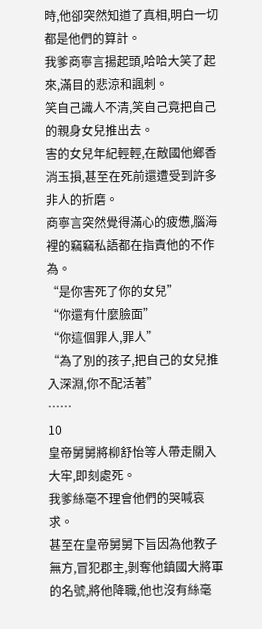時,他卻突然知道了真相,明白一切都是他們的算計。
我爹商寧言揚起頭,哈哈大笑了起來,滿目的悲涼和諷刺。
笑自己識人不清,笑自己竟把自己的親身女兒推出去。
害的女兒年紀輕輕,在敵國他鄉香消玉損,甚至在死前還遭受到許多非人的折磨。
商寧言突然覺得滿心的疲憊,腦海裡的竊竊私語都在指責他的不作為。
“是你害死了你的女兒”
“你還有什麼臉面”
“你這個罪人,罪人”
“為了別的孩子,把自己的女兒推入深淵,你不配活著”
……
10
皇帝舅舅將柳舒怡等人帶走關入大牢,即刻處死。
我爹絲毫不理會他們的哭喊哀求。
甚至在皇帝舅舅下旨因為他教子無方,冒犯郡主,剝奪他鎮國大將軍的名號,將他降職,他也沒有絲毫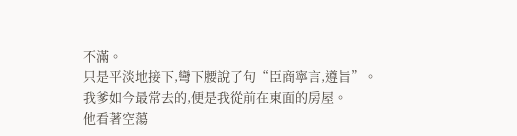不滿。
只是平淡地接下,彎下腰說了句“臣商寧言,遵旨”。
我爹如今最常去的,便是我從前在東面的房屋。
他看著空蕩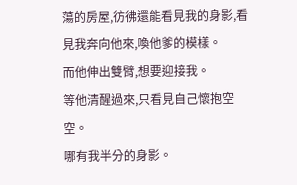蕩的房屋,彷彿還能看見我的身影,看見我奔向他來,喚他爹的模樣。
而他伸出雙臂,想要迎接我。
等他清醒過來,只看見自己懷抱空空。
哪有我半分的身影。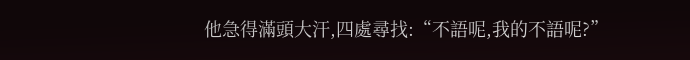他急得滿頭大汗,四處尋找:“不語呢,我的不語呢?”